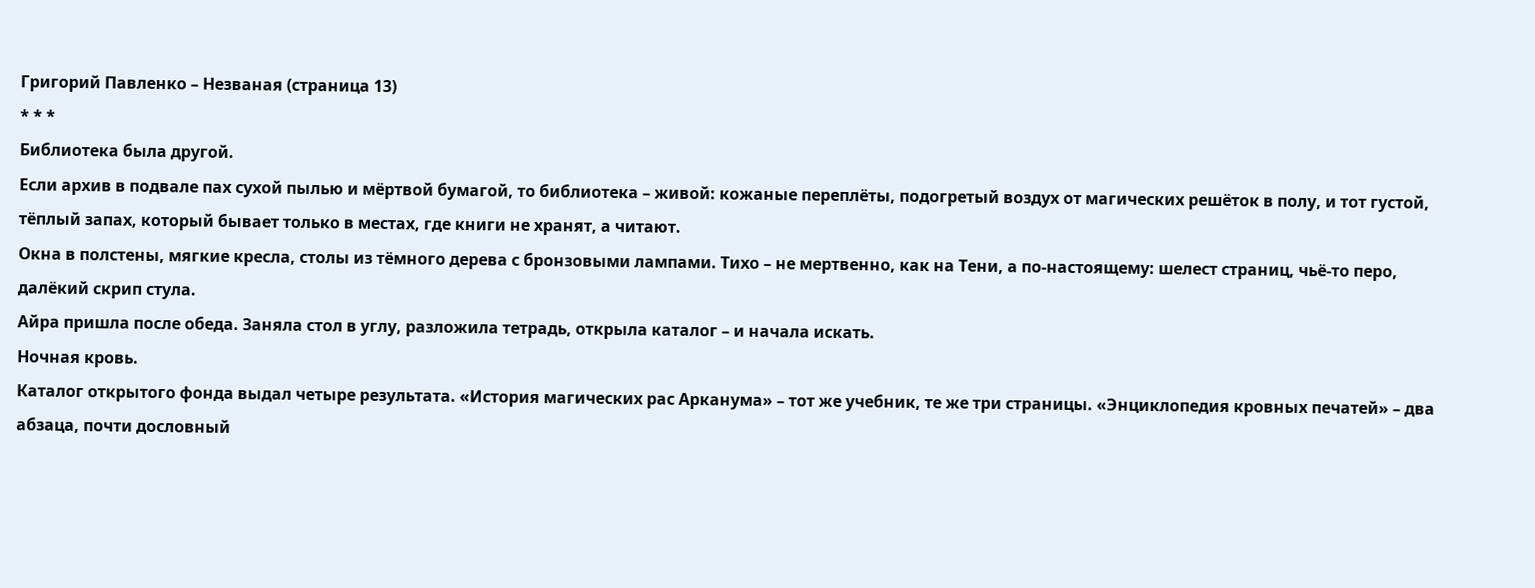Григорий Павленко – Незваная (страница 13)
* * *
Библиотека была другой.
Если архив в подвале пах сухой пылью и мёртвой бумагой, то библиотека – живой: кожаные переплёты, подогретый воздух от магических решёток в полу, и тот густой, тёплый запах, который бывает только в местах, где книги не хранят, а читают.
Окна в полстены, мягкие кресла, столы из тёмного дерева с бронзовыми лампами. Тихо – не мертвенно, как на Тени, а по-настоящему: шелест страниц, чьё-то перо, далёкий скрип стула.
Айра пришла после обеда. Заняла стол в углу, разложила тетрадь, открыла каталог – и начала искать.
Ночная кровь.
Каталог открытого фонда выдал четыре результата. «История магических рас Арканума» – тот же учебник, те же три страницы. «Энциклопедия кровных печатей» – два абзаца, почти дословный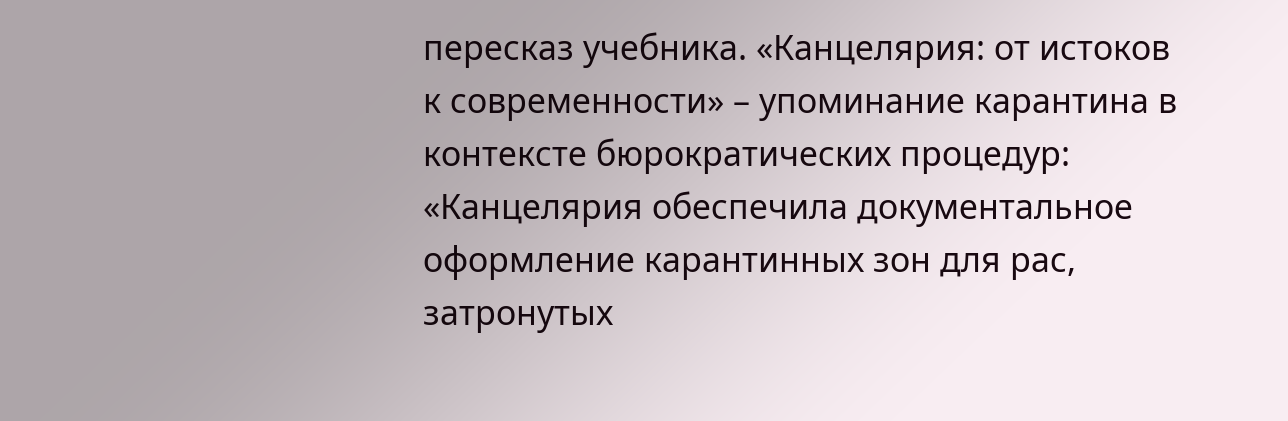пересказ учебника. «Канцелярия: от истоков к современности» – упоминание карантина в контексте бюрократических процедур: «Канцелярия обеспечила документальное оформление карантинных зон для рас, затронутых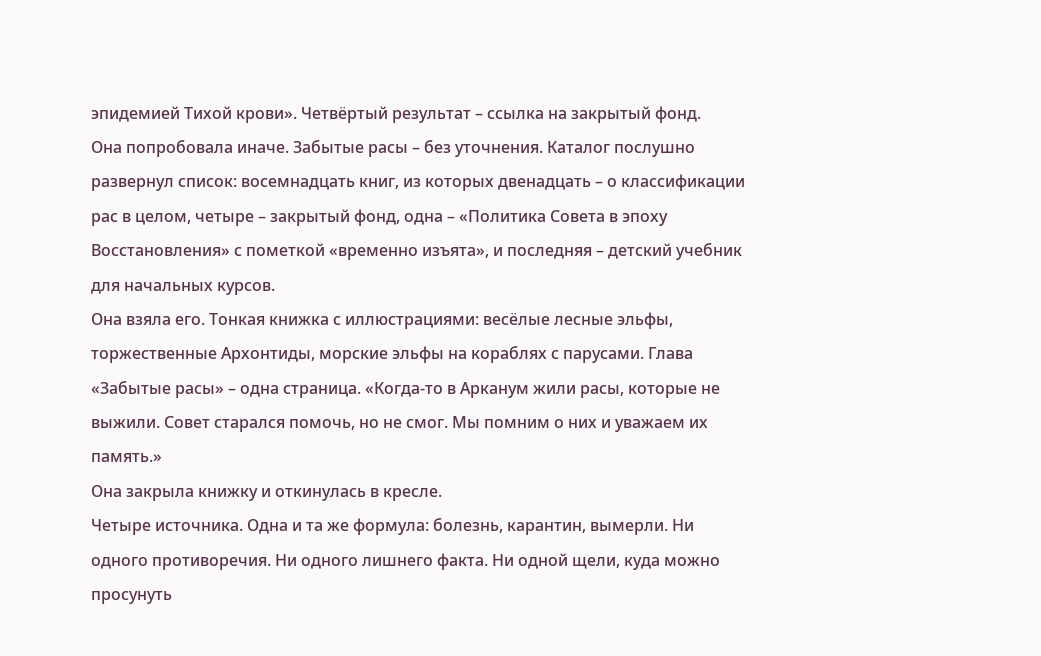эпидемией Тихой крови». Четвёртый результат – ссылка на закрытый фонд.
Она попробовала иначе. Забытые расы – без уточнения. Каталог послушно развернул список: восемнадцать книг, из которых двенадцать – о классификации рас в целом, четыре – закрытый фонд, одна – «Политика Совета в эпоху Восстановления» с пометкой «временно изъята», и последняя – детский учебник для начальных курсов.
Она взяла его. Тонкая книжка с иллюстрациями: весёлые лесные эльфы, торжественные Архонтиды, морские эльфы на кораблях с парусами. Глава «Забытые расы» – одна страница. «Когда-то в Арканум жили расы, которые не выжили. Совет старался помочь, но не смог. Мы помним о них и уважаем их память.»
Она закрыла книжку и откинулась в кресле.
Четыре источника. Одна и та же формула: болезнь, карантин, вымерли. Ни одного противоречия. Ни одного лишнего факта. Ни одной щели, куда можно просунуть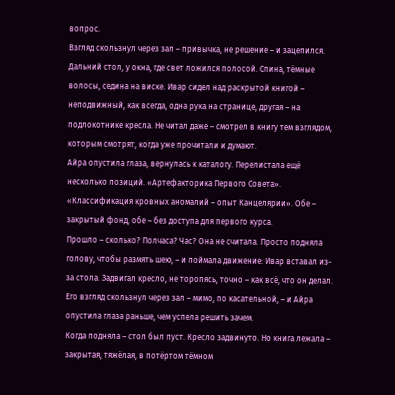вопрос.
Взгляд скользнул через зал – привычка, не решение – и зацепился.
Дальний стол, у окна, где свет ложился полосой. Спина, тёмные волосы, седина на виске. Ивар сидел над раскрытой книгой – неподвижный, как всегда, одна рука на странице, другая – на подлокотнике кресла. Не читал даже – смотрел в книгу тем взглядом, которым смотрят, когда уже прочитали и думают.
Айра опустила глаза, вернулась к каталогу. Перелистала ещё несколько позиций. «Артефакторика Первого Совета». «Классификация кровных аномалий – опыт Канцелярии». Обе – закрытый фонд, обе – без доступа для первого курса.
Прошло – сколько? Полчаса? Час? Она не считала. Просто подняла голову, чтобы размять шею, – и поймала движение: Ивар вставал из-за стола. Задвигал кресло, не торопясь, точно – как всё, что он делал.
Его взгляд скользнул через зал – мимо, по касательной, – и Айра опустила глаза раньше, чем успела решить зачем.
Когда подняла – стол был пуст. Кресло задвинуто. Но книга лежала – закрытая, тяжёлая, в потёртом тёмном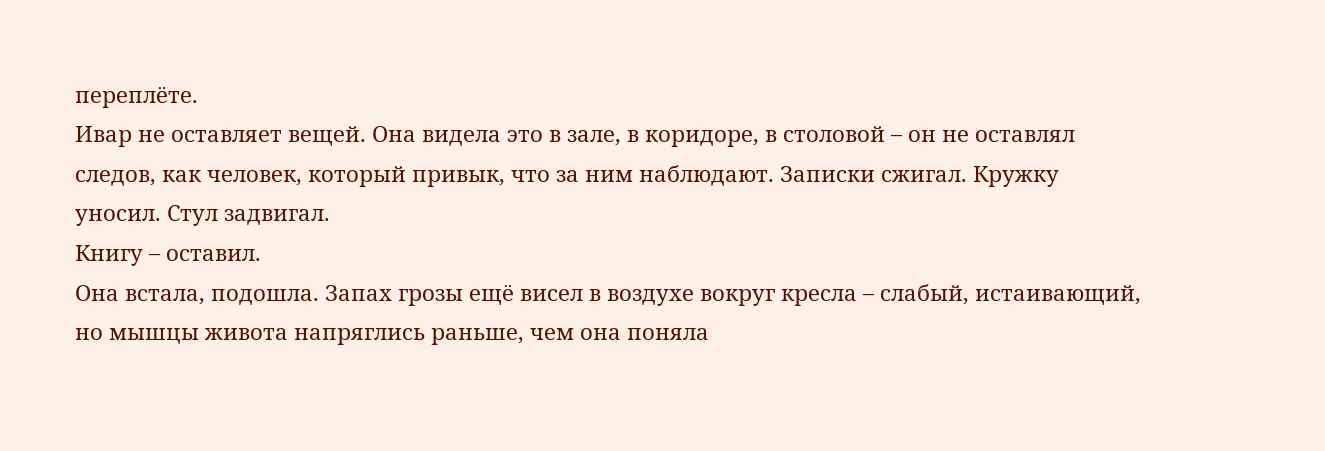переплёте.
Ивар не оставляет вещей. Она видела это в зале, в коридоре, в столовой – он не оставлял следов, как человек, который привык, что за ним наблюдают. Записки сжигал. Кружку уносил. Стул задвигал.
Книгу – оставил.
Она встала, подошла. Запах грозы ещё висел в воздухе вокруг кресла – слабый, истаивающий, но мышцы живота напряглись раньше, чем она поняла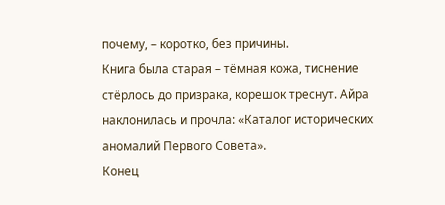почему, – коротко, без причины.
Книга была старая – тёмная кожа, тиснение стёрлось до призрака, корешок треснут. Айра наклонилась и прочла: «Каталог исторических аномалий Первого Совета».
Конец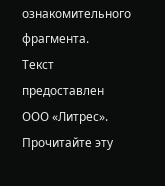ознакомительного фрагмента.
Текст предоставлен ООО «Литрес».
Прочитайте эту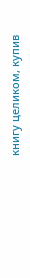книгу целиком, купив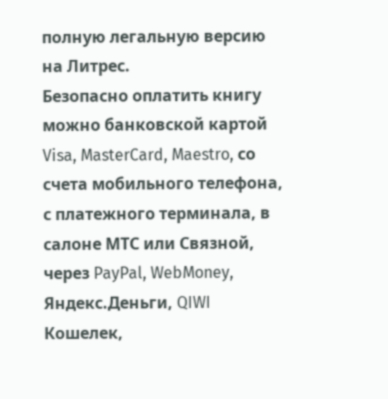полную легальную версию на Литрес.
Безопасно оплатить книгу можно банковской картой Visa, MasterCard, Maestro, со счета мобильного телефона, с платежного терминала, в салоне МТС или Связной, через PayPal, WebMoney, Яндекс.Деньги, QIWI Кошелек,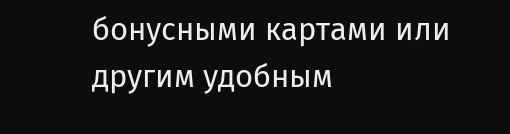бонусными картами или другим удобным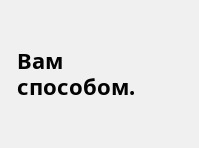Вам способом.